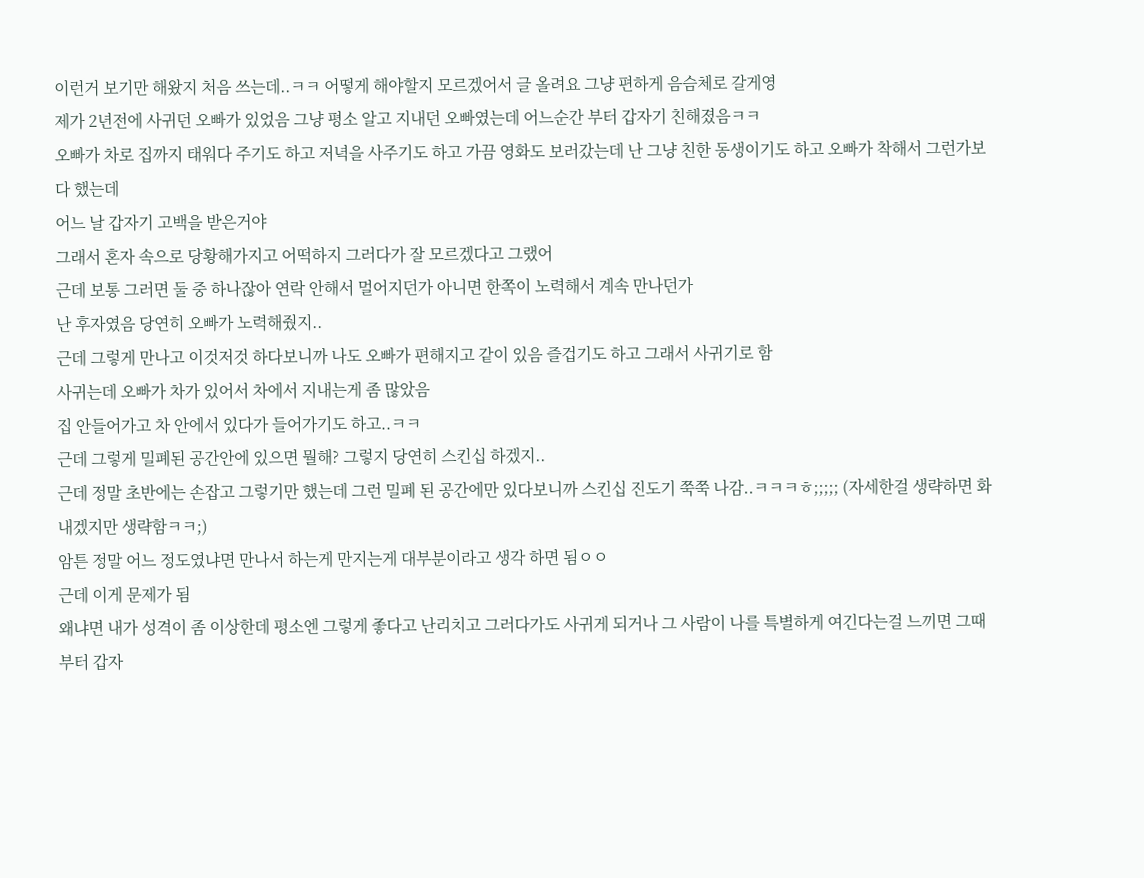이런거 보기만 해왔지 처음 쓰는데..ㅋㅋ 어떻게 해야할지 모르겠어서 글 올려요 그냥 편하게 음슴체로 갈게영
제가 2년전에 사귀던 오빠가 있었음 그냥 평소 알고 지내던 오빠였는데 어느순간 부터 갑자기 친해졌음ㅋㅋ
오빠가 차로 집까지 태워다 주기도 하고 저녁을 사주기도 하고 가끔 영화도 보러갔는데 난 그냥 친한 동생이기도 하고 오빠가 착해서 그런가보다 했는데
어느 날 갑자기 고백을 받은거야
그래서 혼자 속으로 당황해가지고 어떡하지 그러다가 잘 모르겠다고 그랬어
근데 보통 그러면 둘 중 하나잖아 연락 안해서 멀어지던가 아니면 한쪽이 노력해서 계속 만나던가
난 후자였음 당연히 오빠가 노력해줬지..
근데 그렇게 만나고 이것저것 하다보니까 나도 오빠가 편해지고 같이 있음 즐겁기도 하고 그래서 사귀기로 함
사귀는데 오빠가 차가 있어서 차에서 지내는게 좀 많았음
집 안들어가고 차 안에서 있다가 들어가기도 하고..ㅋㅋ
근데 그렇게 밀폐된 공간안에 있으면 뭘해? 그렇지 당연히 스킨십 하겠지..
근데 정말 초반에는 손잡고 그렇기만 했는데 그런 밀폐 된 공간에만 있다보니까 스킨십 진도기 쭉쭉 나감..ㅋㅋㅋㅎ;;;;; (자세한걸 생략하면 화내겠지만 생략함ㅋㅋ;)
암튼 정말 어느 정도였냐면 만나서 하는게 만지는게 대부분이라고 생각 하면 됨ㅇㅇ
근데 이게 문제가 됨
왜냐면 내가 성격이 좀 이상한데 평소엔 그렇게 좋다고 난리치고 그러다가도 사귀게 되거나 그 사람이 나를 특별하게 여긴다는걸 느끼면 그때부터 갑자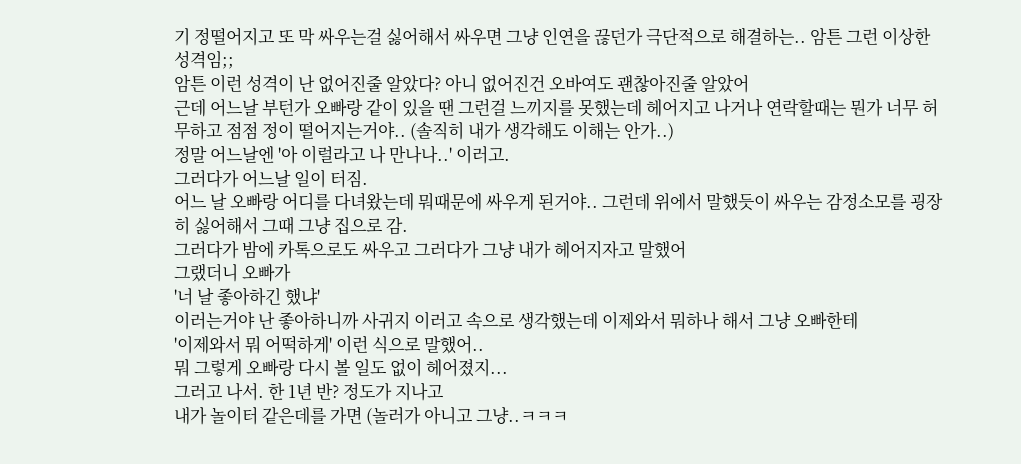기 정떨어지고 또 막 싸우는걸 싫어해서 싸우면 그냥 인연을 끊던가 극단적으로 해결하는.. 암튼 그런 이상한 성격임;;
암튼 이런 성격이 난 없어진줄 알았다? 아니 없어진건 오바여도 괜찮아진줄 알았어
근데 어느날 부턴가 오빠랑 같이 있을 땐 그런걸 느끼지를 못했는데 헤어지고 나거나 연락할때는 뭔가 너무 허무하고 점점 정이 떨어지는거야.. (솔직히 내가 생각해도 이해는 안가..)
정말 어느날엔 '아 이럴라고 나 만나나..' 이러고.
그러다가 어느날 일이 터짐.
어느 날 오빠랑 어디를 다녀왔는데 뭐때문에 싸우게 된거야.. 그런데 위에서 말했듯이 싸우는 감정소모를 굉장히 싫어해서 그때 그냥 집으로 감.
그러다가 밤에 카톡으로도 싸우고 그러다가 그냥 내가 헤어지자고 말했어
그랬더니 오빠가
'너 날 좋아하긴 했냐'
이러는거야 난 좋아하니까 사귀지 이러고 속으로 생각했는데 이제와서 뭐하나 해서 그냥 오빠한테
'이제와서 뭐 어떡하게' 이런 식으로 말했어..
뭐 그렇게 오빠랑 다시 볼 일도 없이 헤어졌지...
그러고 나서. 한 1년 반? 정도가 지나고
내가 놀이터 같은데를 가면 (놀러가 아니고 그냥..ㅋㅋㅋ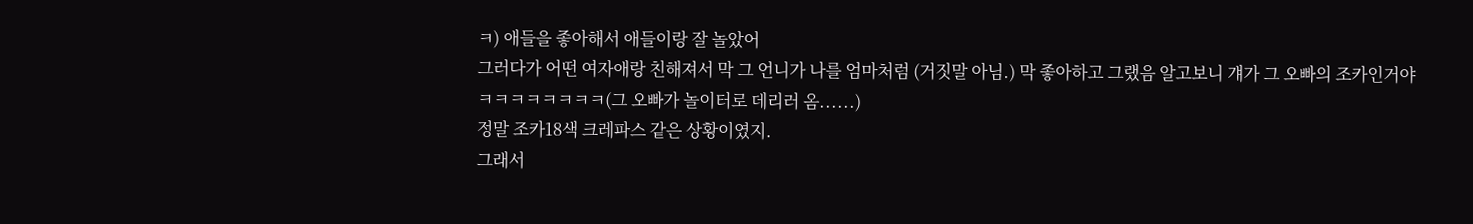ㅋ) 애들을 좋아해서 애들이랑 잘 놀았어
그러다가 어떤 여자애랑 친해져서 막 그 언니가 나를 엄마처럼 (거짓말 아님.) 막 좋아하고 그랬음 알고보니 걔가 그 오빠의 조카인거야ㅋㅋㅋㅋㅋㅋㅋㅋ(그 오빠가 놀이터로 데리러 옴......)
정말 조카18색 크레파스 같은 상황이였지.
그래서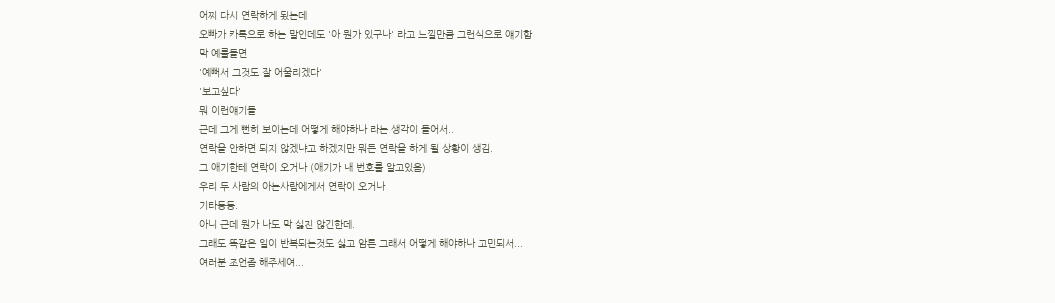어찌 다시 연락하게 됬는데
오빠가 카톡으로 하는 말인데도 '아 뭔가 있구나' 라고 느낄만큼 그런식으로 얘기함
막 예를들면
'예뻐서 그것도 잘 어울리겠다'
'보고싶다'
뭐 이런얘기들
근데 그게 뻔히 보이는데 어떻게 해야하나 라는 생각이 들어서..
연락을 안하면 되지 않겠냐고 하겠지만 뭐든 연락을 하게 될 상황이 생김.
그 애기한테 연락이 오거나 (애기가 내 번호를 알고있음)
우리 두 사람의 아는사람에게서 연락이 오거나
기타등등.
아니 근데 뭔가 나도 막 싫진 않긴한데.
그래도 똑같은 일이 반복되는것도 싫고 암튼 그래서 어떻게 해야하나 고민되서...
여러분 조언좀 해주세여...